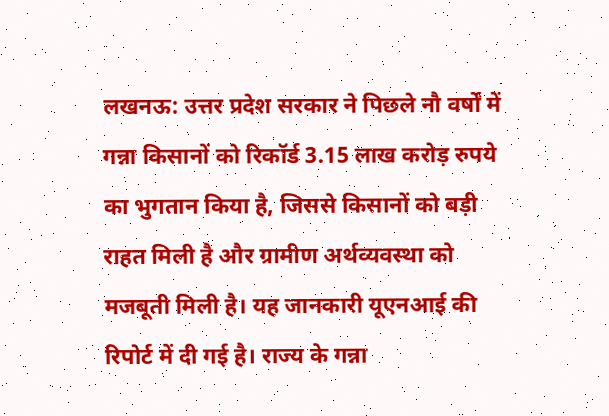लखनऊ: उत्तर प्रदेश सरकार ने पिछले नौ वर्षों में गन्ना किसानों को रिकॉर्ड 3.15 लाख करोड़ रुपये का भुगतान किया है, जिससे किसानों को बड़ी राहत मिली है और ग्रामीण अर्थव्यवस्था को मजबूती मिली है। यह जानकारी यूएनआई की रिपोर्ट में दी गई है। राज्य के गन्ना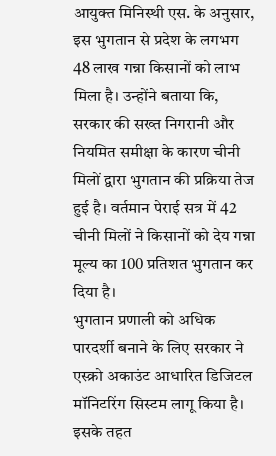आयुक्त मिनिस्थी एस. के अनुसार, इस भुगतान से प्रदेश के लगभग 48 लाख गन्ना किसानों को लाभ मिला है। उन्होंने बताया कि, सरकार की सख्त निगरानी और नियमित समीक्षा के कारण चीनी मिलों द्वारा भुगतान की प्रक्रिया तेज हुई है। वर्तमान पेराई सत्र में 42 चीनी मिलों ने किसानों को देय गन्ना मूल्य का 100 प्रतिशत भुगतान कर दिया है।
भुगतान प्रणाली को अधिक पारदर्शी बनाने के लिए सरकार ने एस्क्रो अकाउंट आधारित डिजिटल मॉनिटरिंग सिस्टम लागू किया है। इसके तहत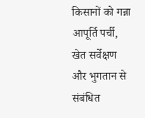किसानों को गन्ना आपूर्ति पर्ची, खेत सर्वेक्षण और भुगतान से संबंधित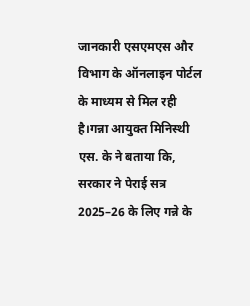जानकारी एसएमएस और विभाग के ऑनलाइन पोर्टल के माध्यम से मिल रही है।गन्ना आयुक्त मिनिस्थी एस. के ने बताया कि, सरकार ने पेराई सत्र 2025–26 के लिए गन्ने के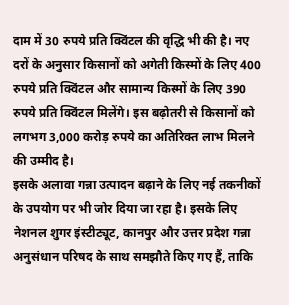दाम में 30 रुपये प्रति क्विंटल की वृद्धि भी की है। नए दरों के अनुसार किसानों को अगेती किस्मों के लिए 400 रुपये प्रति क्विंटल और सामान्य किस्मों के लिए 390 रुपये प्रति क्विंटल मिलेंगे। इस बढ़ोतरी से किसानों को लगभग 3,000 करोड़ रुपये का अतिरिक्त लाभ मिलने की उम्मीद है।
इसके अलावा गन्ना उत्पादन बढ़ाने के लिए नई तकनीकों के उपयोग पर भी जोर दिया जा रहा है। इसके लिए नेशनल शुगर इंस्टीट्यूट, कानपुर और उत्तर प्रदेश गन्ना अनुसंधान परिषद के साथ समझौते किए गए हैं, ताकि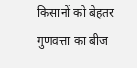किसानों को बेहतर गुणवत्ता का बीज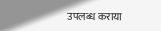उपलब्ध कराया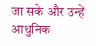जा सके और उन्हें आधुनिक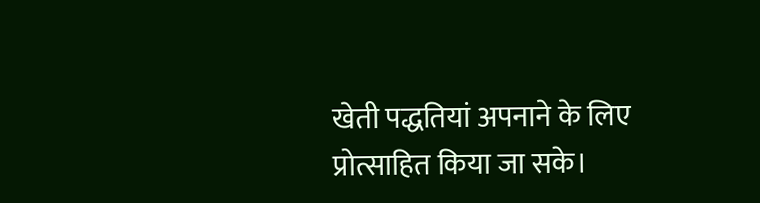खेती पद्धतियां अपनाने के लिए प्रोत्साहित किया जा सके।